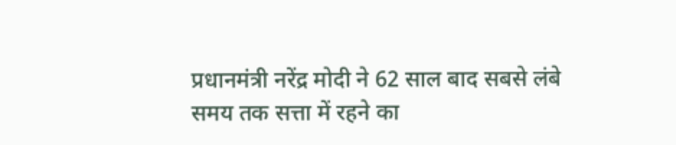प्रधानमंत्री नरेंद्र मोदी ने 62 साल बाद सबसे लंबे समय तक सत्ता में रहने का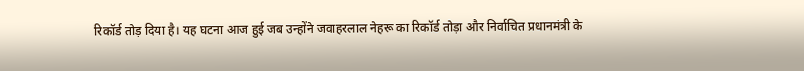रिकॉर्ड तोड़ दिया है। यह घटना आज हुई जब उन्होंने जवाहरलाल नेहरू का रिकॉर्ड तोड़ा और निर्वाचित प्रधानमंत्री के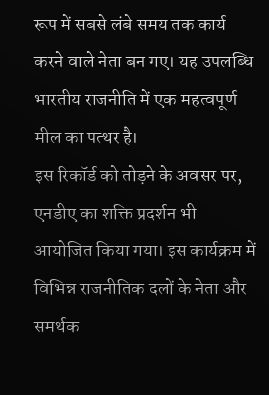रूप में सबसे लंबे समय तक कार्य करने वाले नेता बन गए। यह उपलब्धि भारतीय राजनीति में एक महत्वपूर्ण मील का पत्थर है।
इस रिकॉर्ड को तोड़ने के अवसर पर, एनडीए का शक्ति प्रदर्शन भी आयोजित किया गया। इस कार्यक्रम में विभिन्न राजनीतिक दलों के नेता और समर्थक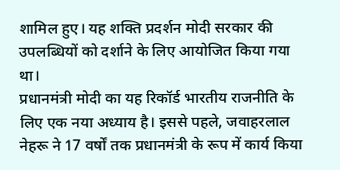शामिल हुए। यह शक्ति प्रदर्शन मोदी सरकार की उपलब्धियों को दर्शाने के लिए आयोजित किया गया था।
प्रधानमंत्री मोदी का यह रिकॉर्ड भारतीय राजनीति के लिए एक नया अध्याय है। इससे पहले, जवाहरलाल नेहरू ने 17 वर्षों तक प्रधानमंत्री के रूप में कार्य किया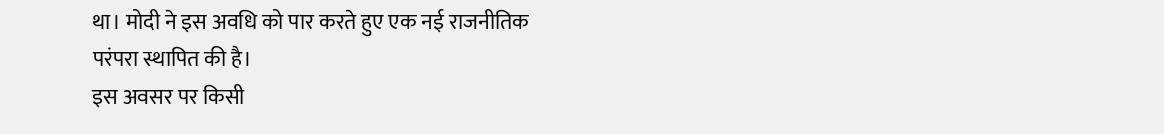था। मोदी ने इस अवधि को पार करते हुए एक नई राजनीतिक परंपरा स्थापित की है।
इस अवसर पर किसी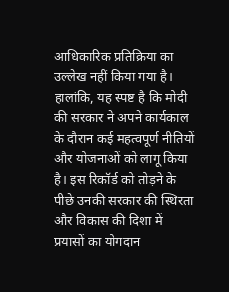आधिकारिक प्रतिक्रिया का उल्लेख नहीं किया गया है। हालांकि, यह स्पष्ट है कि मोदी की सरकार ने अपने कार्यकाल के दौरान कई महत्वपूर्ण नीतियों और योजनाओं को लागू किया है। इस रिकॉर्ड को तोड़ने के पीछे उनकी सरकार की स्थिरता और विकास की दिशा में प्रयासों का योगदान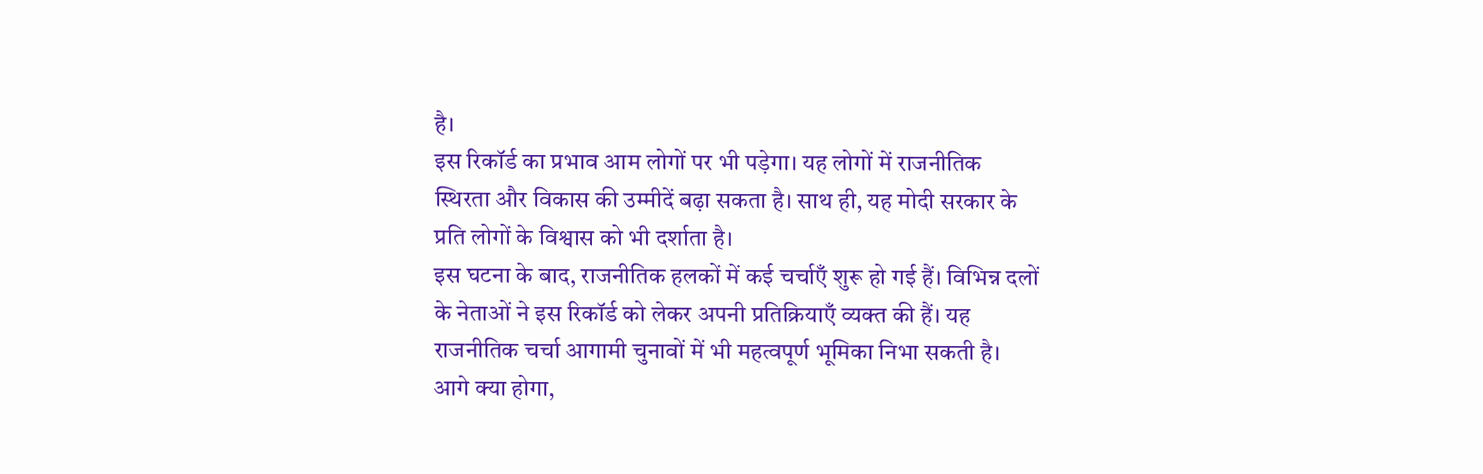है।
इस रिकॉर्ड का प्रभाव आम लोगों पर भी पड़ेगा। यह लोगों में राजनीतिक स्थिरता और विकास की उम्मीदें बढ़ा सकता है। साथ ही, यह मोदी सरकार के प्रति लोगों के विश्वास को भी दर्शाता है।
इस घटना के बाद, राजनीतिक हलकों में कई चर्चाएँ शुरू हो गई हैं। विभिन्न दलों के नेताओं ने इस रिकॉर्ड को लेकर अपनी प्रतिक्रियाएँ व्यक्त की हैं। यह राजनीतिक चर्चा आगामी चुनावों में भी महत्वपूर्ण भूमिका निभा सकती है।
आगे क्या होगा,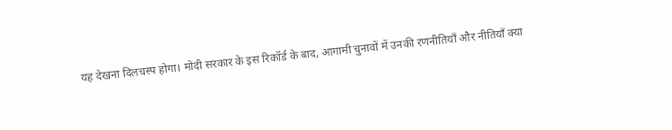यह देखना दिलचस्प होगा। मोदी सरकार के इस रिकॉर्ड के बाद, आगामी चुनावों में उनकी रणनीतियाँ और नीतियाँ क्या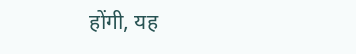होंगी, यह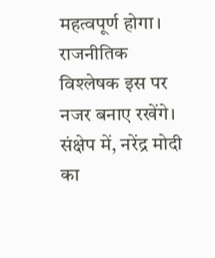महत्वपूर्ण होगा। राजनीतिक विश्लेषक इस पर नजर बनाए रखेंगे।
संक्षेप में, नरेंद्र मोदी का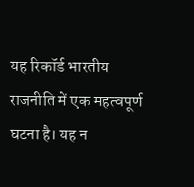यह रिकॉर्ड भारतीय राजनीति में एक महत्वपूर्ण घटना है। यह न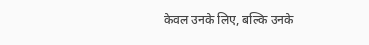केवल उनके लिए, बल्कि उनके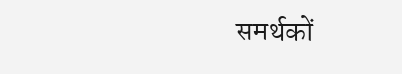समर्थकों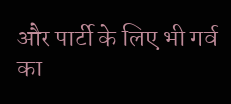और पार्टी के लिए भी गर्व का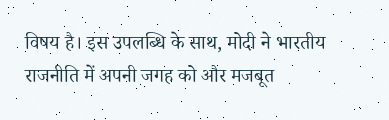विषय है। इस उपलब्धि के साथ, मोदी ने भारतीय राजनीति में अपनी जगह को और मजबूत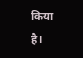किया है।